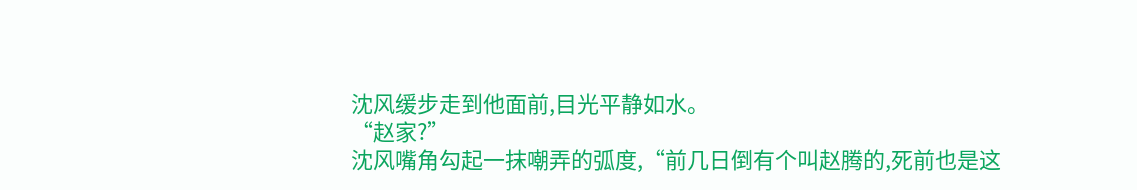沈风缓步走到他面前,目光平静如水。
“赵家?”
沈风嘴角勾起一抹嘲弄的弧度,“前几日倒有个叫赵腾的,死前也是这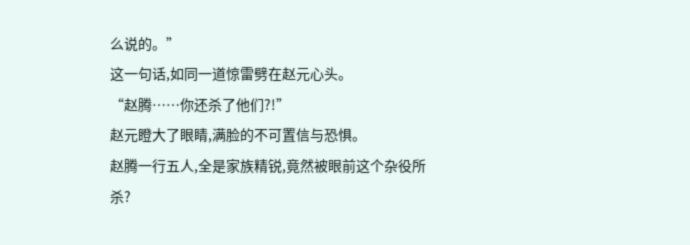么说的。”
这一句话,如同一道惊雷劈在赵元心头。
“赵腾……你还杀了他们?!”
赵元瞪大了眼睛,满脸的不可置信与恐惧。
赵腾一行五人,全是家族精锐,竟然被眼前这个杂役所杀?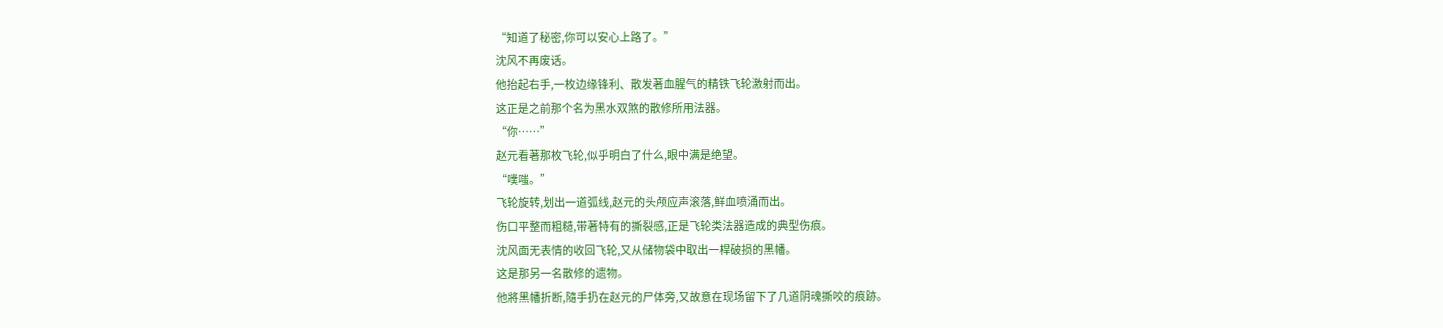“知道了秘密,你可以安心上路了。”
沈风不再废话。
他抬起右手,一枚边缘锋利、散发著血腥气的精铁飞轮激射而出。
这正是之前那个名为黑水双煞的散修所用法器。
“你……”
赵元看著那枚飞轮,似乎明白了什么,眼中满是绝望。
“噗嗤。”
飞轮旋转,划出一道弧线,赵元的头颅应声滚落,鲜血喷涌而出。
伤口平整而粗糙,带著特有的撕裂感,正是飞轮类法器造成的典型伤痕。
沈风面无表情的收回飞轮,又从储物袋中取出一桿破损的黑幡。
这是那另一名散修的遗物。
他將黑幡折断,隨手扔在赵元的尸体旁,又故意在现场留下了几道阴魂撕咬的痕跡。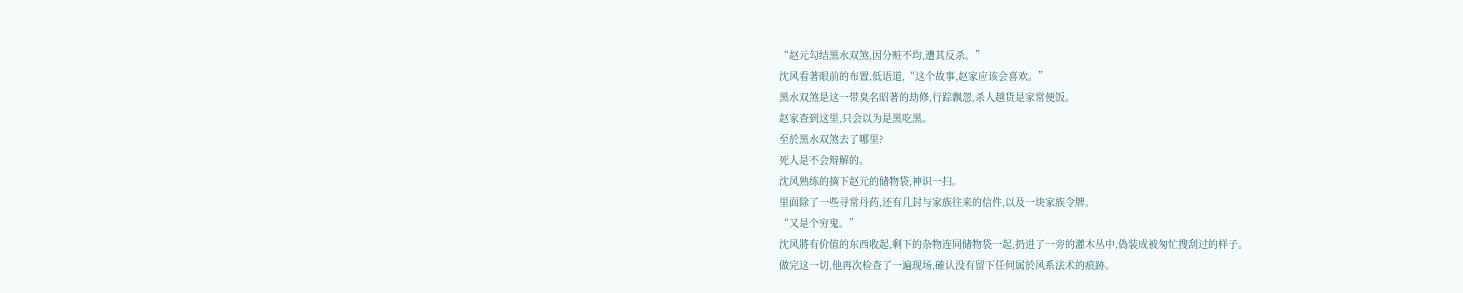“赵元勾结黑水双煞,因分赃不均,遭其反杀。”
沈风看著眼前的布置,低语道,“这个故事,赵家应该会喜欢。”
黑水双煞是这一带臭名昭著的劫修,行踪飘忽,杀人越货是家常便饭。
赵家查到这里,只会以为是黑吃黑。
至於黑水双煞去了哪里?
死人是不会辩解的。
沈风熟练的摘下赵元的储物袋,神识一扫。
里面除了一些寻常丹药,还有几封与家族往来的信件,以及一块家族令牌。
“又是个穷鬼。”
沈风將有价值的东西收起,剩下的杂物连同储物袋一起,扔进了一旁的灌木丛中,偽装成被匆忙搜刮过的样子。
做完这一切,他再次检查了一遍现场,確认没有留下任何属於风系法术的痕跡。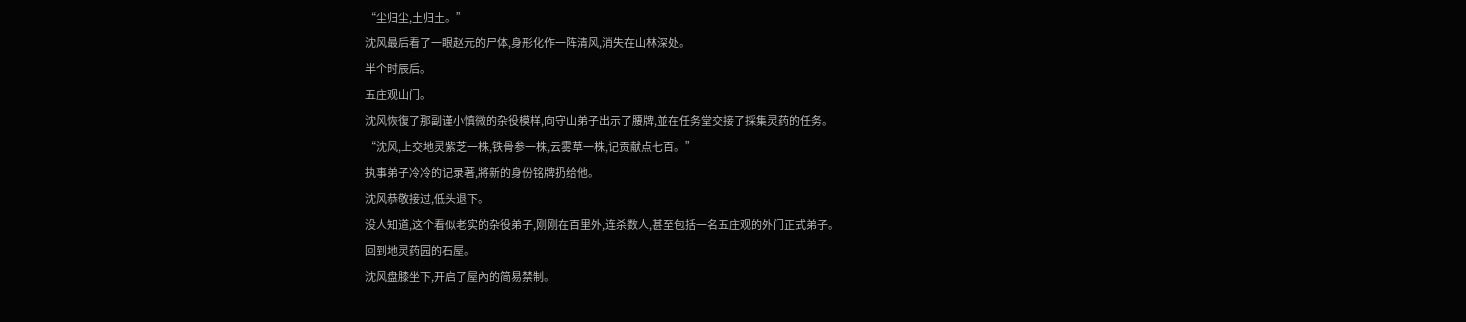“尘归尘,土归土。”
沈风最后看了一眼赵元的尸体,身形化作一阵清风,消失在山林深处。
半个时辰后。
五庄观山门。
沈风恢復了那副谨小慎微的杂役模样,向守山弟子出示了腰牌,並在任务堂交接了採集灵药的任务。
“沈风,上交地灵紫芝一株,铁骨参一株,云雾草一株,记贡献点七百。”
执事弟子冷冷的记录著,將新的身份铭牌扔给他。
沈风恭敬接过,低头退下。
没人知道,这个看似老实的杂役弟子,刚刚在百里外,连杀数人,甚至包括一名五庄观的外门正式弟子。
回到地灵药园的石屋。
沈风盘膝坐下,开启了屋內的简易禁制。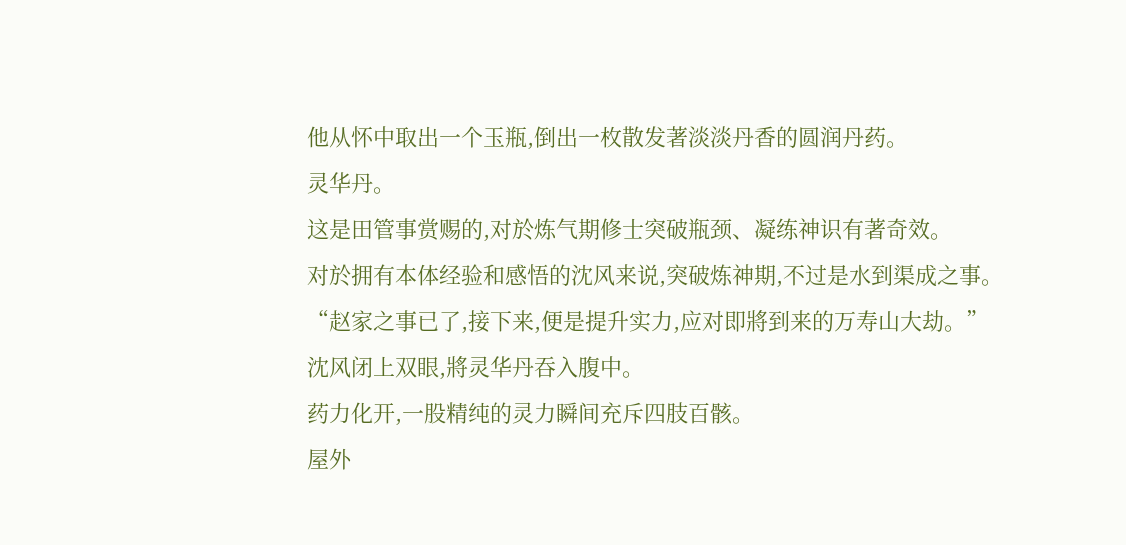他从怀中取出一个玉瓶,倒出一枚散发著淡淡丹香的圆润丹药。
灵华丹。
这是田管事赏赐的,对於炼气期修士突破瓶颈、凝练神识有著奇效。
对於拥有本体经验和感悟的沈风来说,突破炼神期,不过是水到渠成之事。
“赵家之事已了,接下来,便是提升实力,应对即將到来的万寿山大劫。”
沈风闭上双眼,將灵华丹吞入腹中。
药力化开,一股精纯的灵力瞬间充斥四肢百骸。
屋外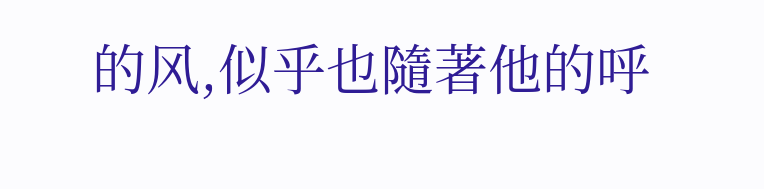的风,似乎也隨著他的呼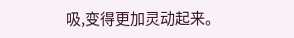吸,变得更加灵动起来。